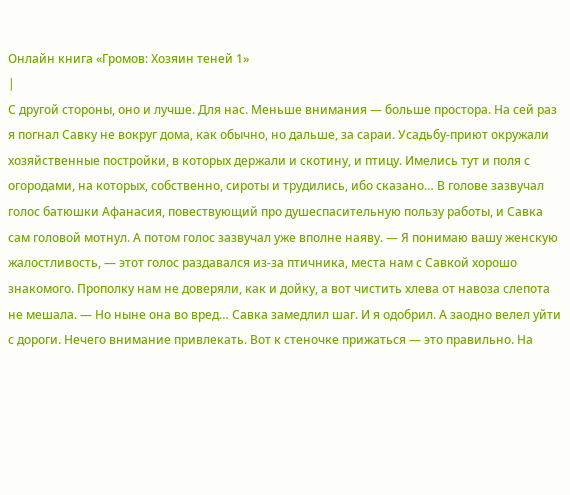Онлайн книга «Громов: Хозяин теней 1»
|
С другой стороны, оно и лучше. Для нас. Меньше внимания — больше простора. На сей раз я погнал Савку не вокруг дома, как обычно, но дальше, за сараи. Усадьбу-приют окружали хозяйственные постройки, в которых держали и скотину, и птицу. Имелись тут и поля с огородами, на которых, собственно, сироты и трудились, ибо сказано… В голове зазвучал голос батюшки Афанасия, повествующий про душеспасительную пользу работы, и Савка сам головой мотнул. А потом голос зазвучал уже вполне наяву. — Я понимаю вашу женскую жалостливость, — этот голос раздавался из-за птичника, места нам с Савкой хорошо знакомого. Прополку нам не доверяли, как и дойку, а вот чистить хлева от навоза слепота не мешала. — Но ныне она во вред… Савка замедлил шаг. И я одобрил. А заодно велел уйти с дороги. Нечего внимание привлекать. Вот к стеночке прижаться — это правильно. На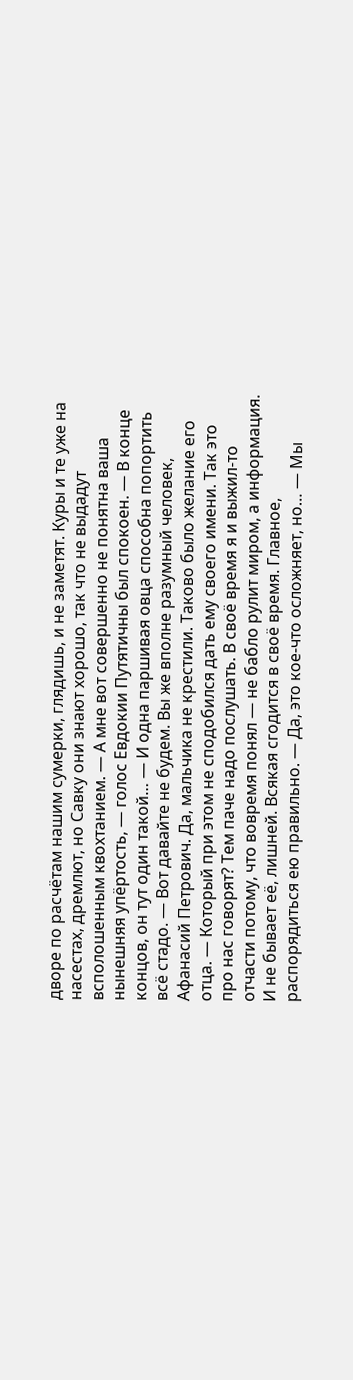дворе по расчётам нашим сумерки, глядишь, и не заметят. Куры и те уже на насестах, дремлют, но Савку они знают хорошо, так что не выдадут всполошенным квохтанием. — А мне вот совершенно не понятна ваша нынешняя упёртость, — голос Евдокии Путятичны был спокоен. — В конце концов, он тут один такой… — И одна паршивая овца способна попортить всё стадо. — Вот давайте не будем. Вы же вполне разумный человек, Афанасий Петрович. Да, мальчика не крестили. Таково было желание его отца. — Который при этом не сподобился дать ему своего имени. Так это про нас говорят? Тем паче надо послушать. В своё время я и выжил-то отчасти потому, что вовремя понял — не бабло рулит миром, а информация. И не бывает её, лишней. Всякая сгодится в своё время. Главное, распорядиться ею правильно. — Да, это кое-что осложняет, но… — Мы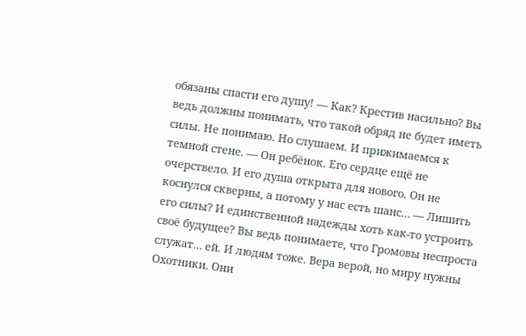обязаны спасти его душу! — Как? Крестив насильно? Вы ведь должны понимать, что такой обряд не будет иметь силы. Не понимаю. Но слушаем. И прижимаемся к темной стене. — Он ребёнок. Его сердце ещё не очерствело. И его душа открыта для нового. Он не коснулся скверны, а потому у нас есть шанс… — Лишить его силы? И единственной надежды хоть как-то устроить своё будущее? Вы ведь понимаете, что Громовы неспроста служат… ей. И людям тоже. Вера верой, но миру нужны Охотники. Они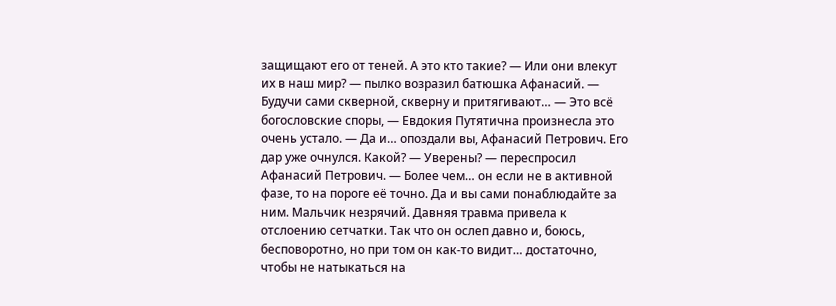защищают его от теней. А это кто такие? — Или они влекут их в наш мир? — пылко возразил батюшка Афанасий. — Будучи сами скверной, скверну и притягивают… — Это всё богословские споры, — Евдокия Путятична произнесла это очень устало. — Да и… опоздали вы, Афанасий Петрович. Его дар уже очнулся. Какой? — Уверены? — переспросил Афанасий Петрович. — Более чем… он если не в активной фазе, то на пороге её точно. Да и вы сами понаблюдайте за ним. Мальчик незрячий. Давняя травма привела к отслоению сетчатки. Так что он ослеп давно и, боюсь, бесповоротно, но при том он как-то видит… достаточно, чтобы не натыкаться на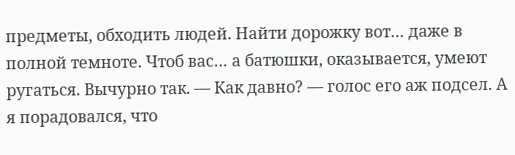предметы, обходить людей. Найти дорожку вот… даже в полной темноте. Чтоб вас… а батюшки, оказывается, умеют ругаться. Вычурно так. — Как давно? — голос его аж подсел. А я порадовался, что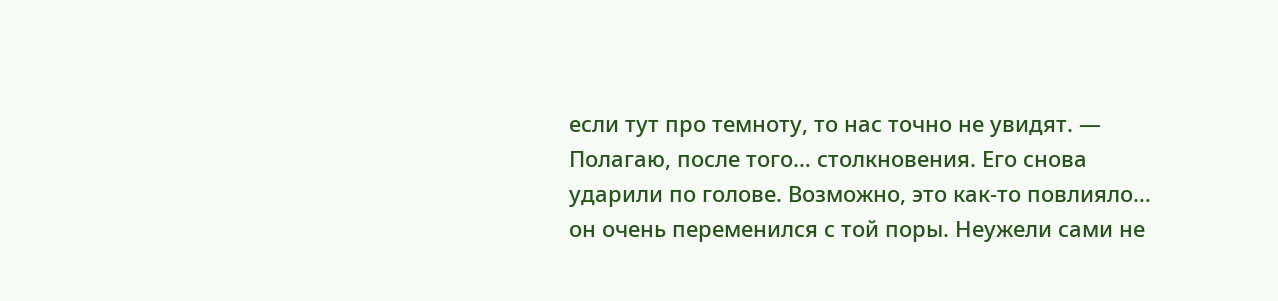если тут про темноту, то нас точно не увидят. — Полагаю, после того… столкновения. Его снова ударили по голове. Возможно, это как-то повлияло… он очень переменился с той поры. Неужели сами не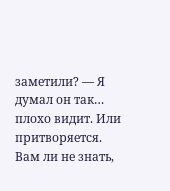заметили? — Я думал он так… плохо видит. Или притворяется. Вам ли не знать,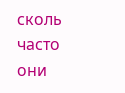сколь часто они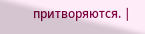притворяются. |